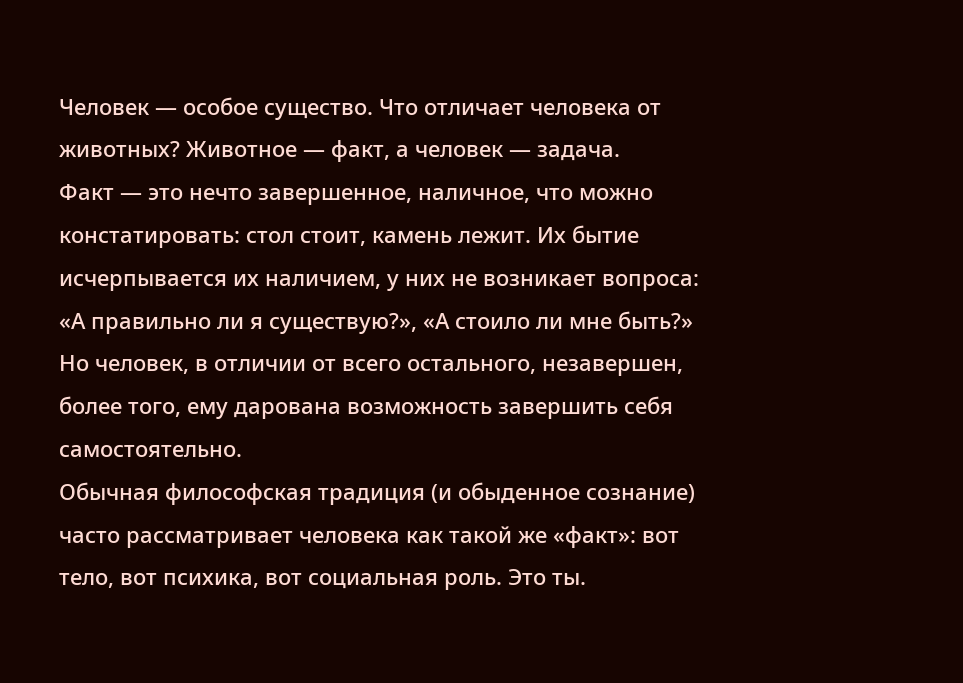Человек — особое существо. Что отличает человека от животных? Животное — факт, а человек — задача.
Факт — это нечто завершенное, наличное, что можно констатировать: стол стоит, камень лежит. Их бытие исчерпывается их наличием, у них не возникает вопроса: «А правильно ли я существую?», «А стоило ли мне быть?» Но человек, в отличии от всего остального, незавершен, более того, ему дарована возможность завершить себя самостоятельно.
Обычная философская традиция (и обыденное сознание) часто рассматривает человека как такой же «факт»: вот тело, вот психика, вот социальная роль. Это ты.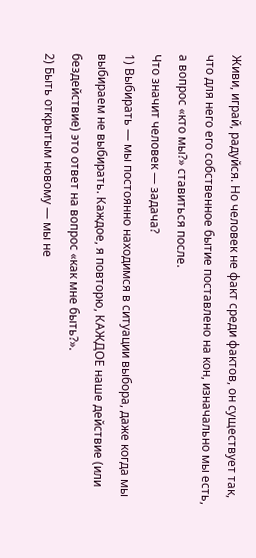Живи, играй, радуйся. Но человек не факт среди фактов, он существует так, что для него его собственное бытие поставлено на кон, изначально мы есть, а вопрос «кто мы?» ставиться после.
Что значит человек — задача?
1) Выбирать — мы постоянно находимся в ситуации выбора, даже когда мы выбираем не выбирать. Каждое, я повторю, КАЖДОЕ наше действие (или бездействие) это ответ на вопрос «как мне быть?».
2) Быть открытым новому — мы не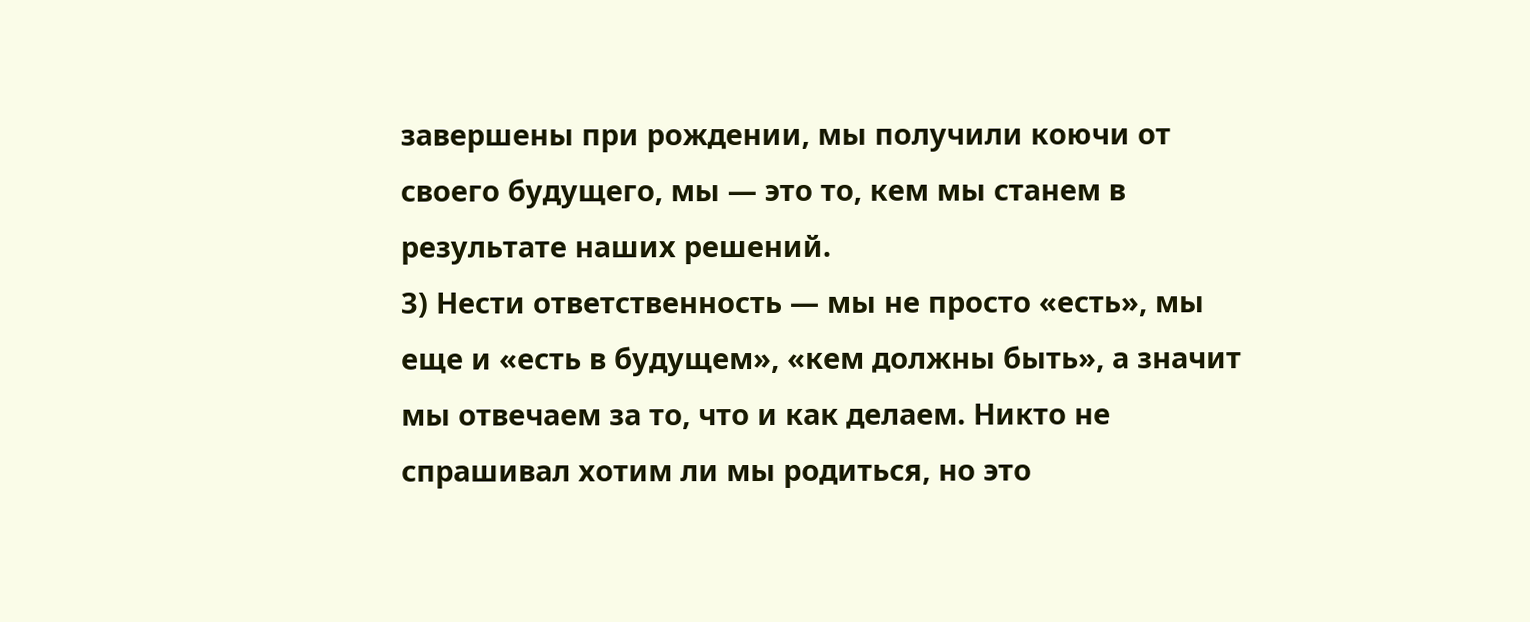завершены при рождении, мы получили коючи от своего будущего, мы — это то, кем мы станем в результате наших решений.
3) Нести ответственность — мы не просто «есть», мы еще и «есть в будущем», «кем должны быть», а значит мы отвечаем за то, что и как делаем. Никто не спрашивал хотим ли мы родиться, но это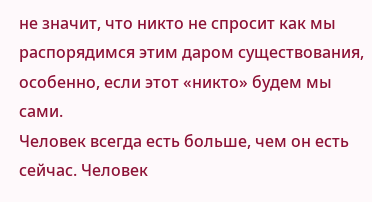не значит, что никто не спросит как мы распорядимся этим даром существования, особенно, если этот «никто» будем мы сами.
Человек всегда есть больше, чем он есть сейчас. Человек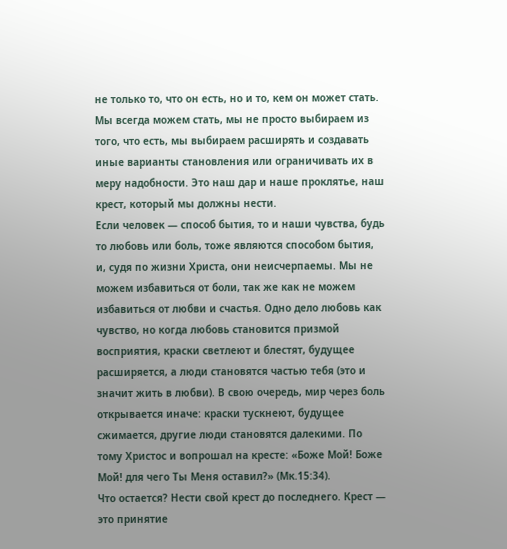не только то, что он есть, но и то, кем он может стать. Мы всегда можем стать, мы не просто выбираем из того, что есть, мы выбираем расширять и создавать иные варианты становления или ограничивать их в меру надобности. Это наш дар и наше проклятье, наш крест, который мы должны нести.
Если человек — способ бытия, то и наши чувства, будь то любовь или боль, тоже являются способом бытия, и, судя по жизни Христа, они неисчерпаемы. Мы не можем избавиться от боли, так же как не можем избавиться от любви и счастья. Одно дело любовь как чувство, но когда любовь становится призмой восприятия, краски светлеют и блестят, будущее расширяется, а люди становятся частью тебя (это и значит жить в любви). В свою очередь, мир через боль открывается иначе: краски тускнеют, будущее сжимается, другие люди становятся далекими. По тому Христос и вопрошал на кресте: «Боже Мой! Боже Мой! для чего Ты Меня оставил?» (Мк.15:34).
Что остается? Нести свой крест до последнего. Крест — это принятие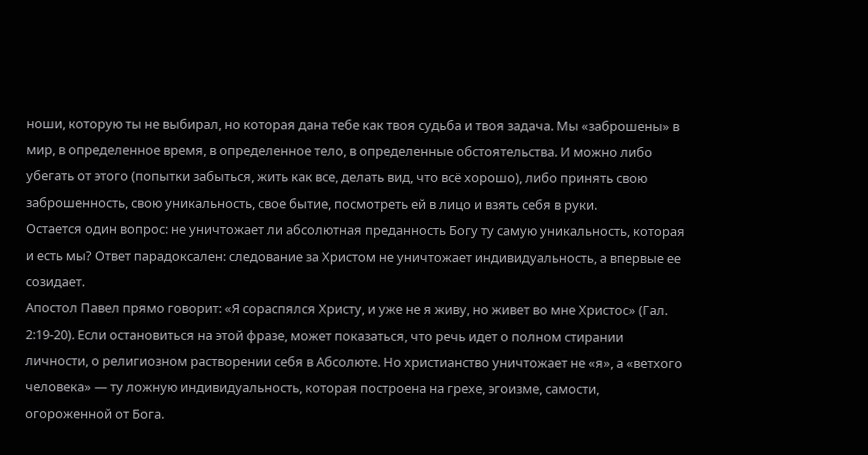ноши, которую ты не выбирал, но которая дана тебе как твоя судьба и твоя задача. Мы «заброшены» в мир, в определенное время, в определенное тело, в определенные обстоятельства. И можно либо убегать от этого (попытки забыться, жить как все, делать вид, что всё хорошо), либо принять свою заброшенность, свою уникальность, свое бытие, посмотреть ей в лицо и взять себя в руки.
Остается один вопрос: не уничтожает ли абсолютная преданность Богу ту самую уникальность, которая и есть мы? Ответ парадоксален: следование за Христом не уничтожает индивидуальность, а впервые ее созидает.
Апостол Павел прямо говорит: «Я сораспялся Христу, и уже не я живу, но живет во мне Христос» (Гал. 2:19-20). Если остановиться на этой фразе, может показаться, что речь идет о полном стирании личности, о религиозном растворении себя в Абсолюте. Но христианство уничтожает не «я», а «ветхого человека» — ту ложную индивидуальность, которая построена на грехе, эгоизме, самости, огороженной от Бога.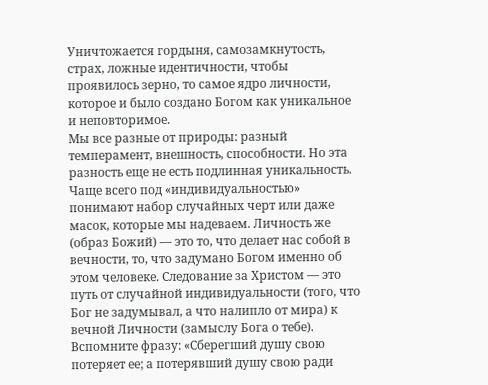Уничтожается гордыня, самозамкнутость, страх, ложные идентичности, чтобы проявилось зерно, то самое ядро личности, которое и было создано Богом как уникальное и неповторимое.
Мы все разные от природы: разный темперамент, внешность, способности. Но эта разность еще не есть подлинная уникальность.
Чаще всего под «индивидуальностью» понимают набор случайных черт или даже масок, которые мы надеваем. Личность же (образ Божий) — это то, что делает нас собой в вечности, то, что задумано Богом именно об этом человеке. Следование за Христом — это путь от случайной индивидуальности (того, что Бог не задумывал, а что налипло от мира) к вечной Личности (замыслу Бога о тебе).
Вспомните фразу: «Сберегший душу свою потеряет ее; а потерявший душу свою ради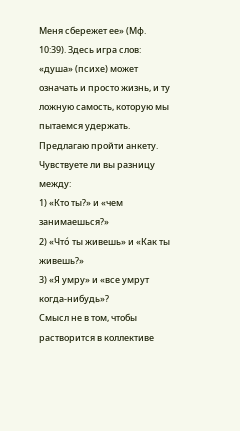Меня сбережет ее» (Мф. 10:39). Здесь игра слов: «душа» (психе) может означать и просто жизнь, и ту ложную самость, которую мы пытаемся удержать.
Предлагаю пройти анкету. Чувствуете ли вы разницу между:
1) «Кто ты?» и «чем занимаешься?»
2) «Чтó ты живешь» и «Как ты живешь?»
3) «Я умру» и «все умрут когда-нибудь»?
Смысл не в том, чтобы растворится в коллективе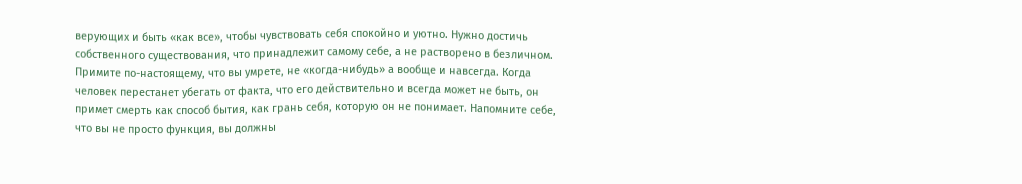верующих и быть «как все», чтобы чувствовать себя спокойно и уютно. Нужно достичь собственного существования, что принадлежит самому себе, а не растворено в безличном.
Примите по-настоящему, что вы умрете, не «когда-нибудь» а вообще и навсегда. Когда человек перестанет убегать от факта, что его действительно и всегда может не быть, он примет смерть как способ бытия, как грань себя, которую он не понимает. Напомните себе, что вы не просто функция, вы должны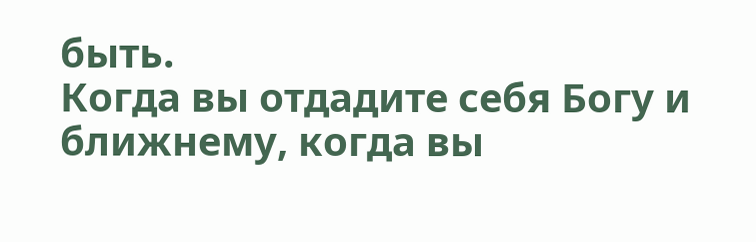быть.
Когда вы отдадите себя Богу и ближнему, когда вы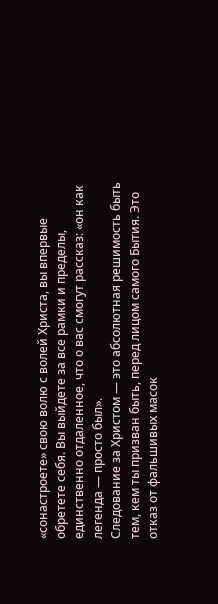«сонастроете» свою волю с волей Христа, вы впервые обретете себя. Вы выйдете за все рамки и пределы, единственно отдаленное, что о вас смогут рассказ: «он как легенда — просто был».
Следование за Христом — это абсолютная решимость быть тем, кем ты призван быть, перед лицом самого Бытия. Это отказ от фальшивых масок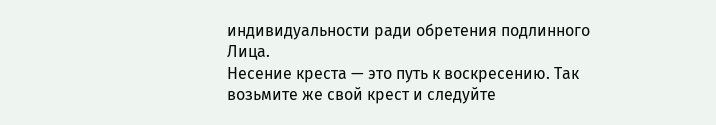индивидуальности ради обретения подлинного Лица.
Несение креста — это путь к воскресению. Так возьмите же свой крест и следуйте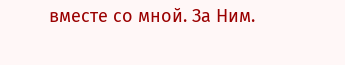вместе со мной. За Ним.